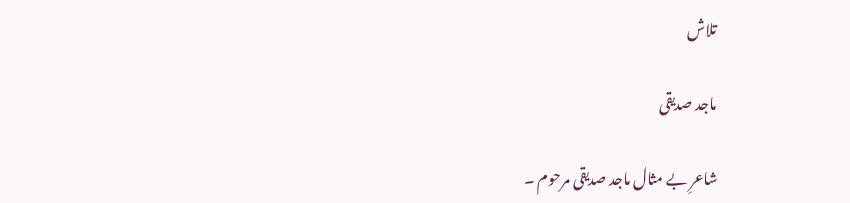تلاش

ماجد صدیقی

شاعرِ بے مثال ماجد صدیقی مرحوم ۔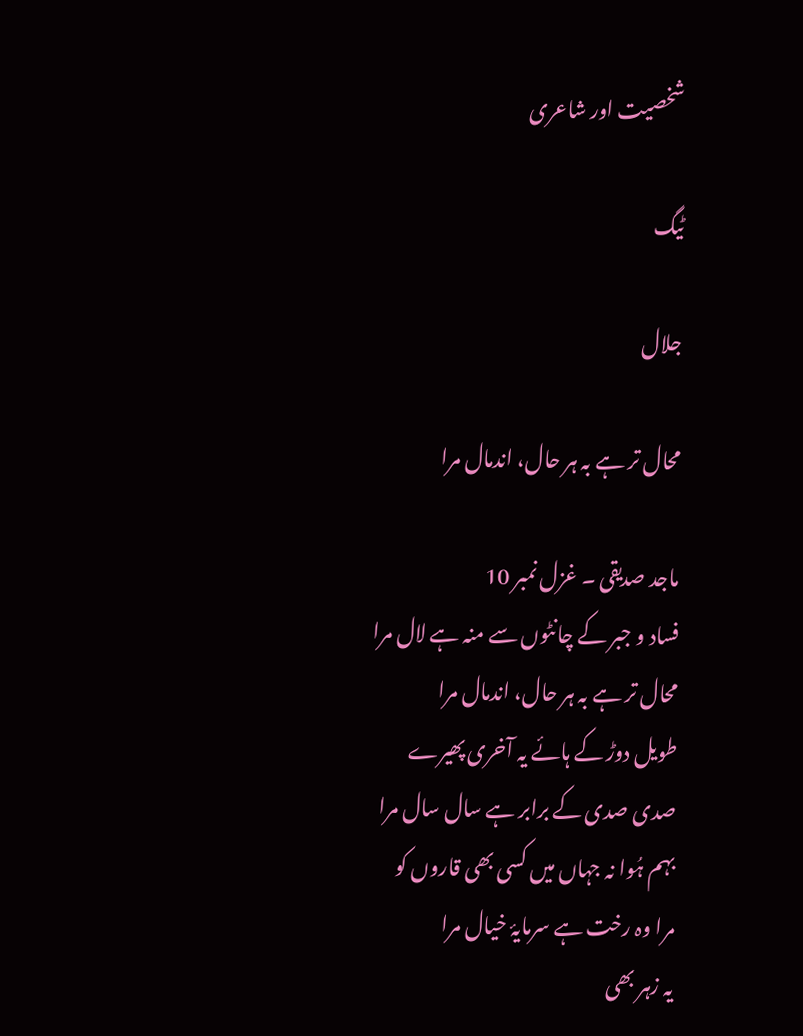شخصیت اور شاعری

ٹیگ

جلال

محال تر ہے بہ ہر حال، اندمال مرا

ماجد صدیقی ۔ غزل نمبر 10
فساد و جبر کے چانٹوں سے منہ ہے لال مرا
محال تر ہے بہ ہر حال، اندمال مرا
طویل دوڑ کے ہائے یہ آخری پھیرے
صدی صدی کے برابر ہے سال سال مرا
بہم ہُوا نہ جہاں میں کسی بھی قاروں کو
مرا وہ رخت ہے سرمایۂ خیال مرا
یہ زہر بھی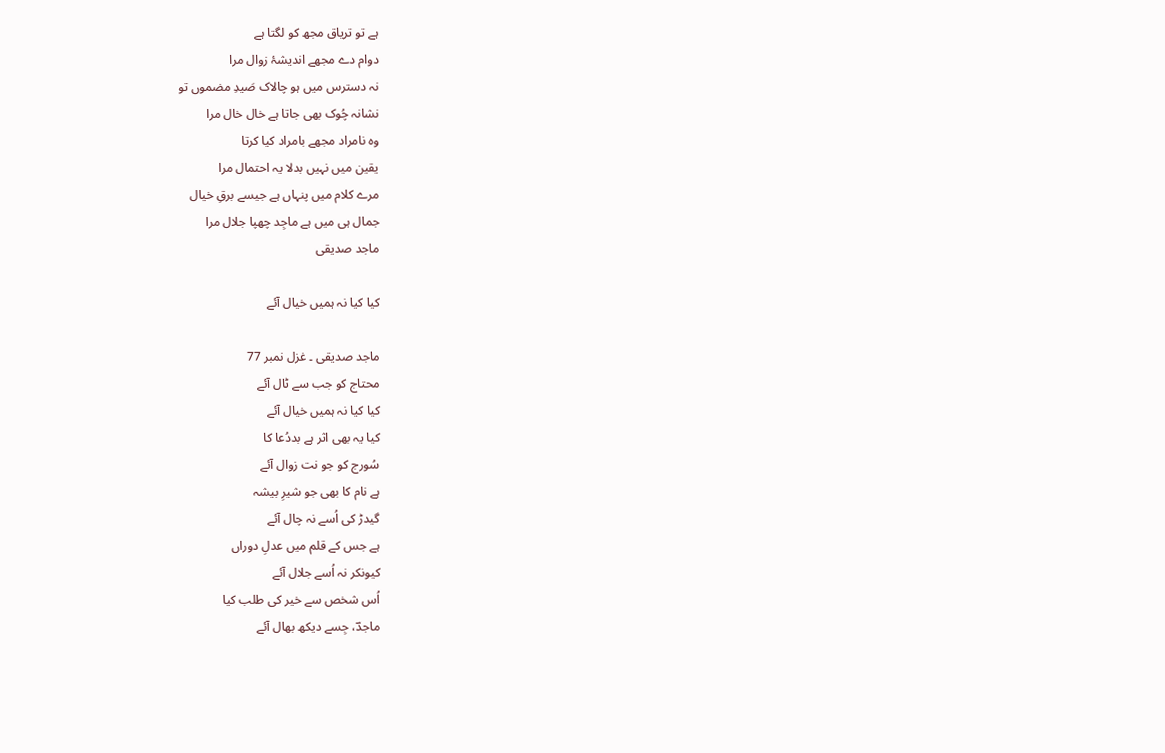ہے تو تریاق مجھ کو لگتا ہے
دوام دے مجھے اندیشۂ زوال مرا
نہ دسترس میں ہو چالاک صَیدِ مضموں تو
نشانہ چُوک بھی جاتا ہے خال خال مرا
وہ نامراد مجھے بامراد کیا کرتا
یقین میں نہیں بدلا یہ احتمال مرا
مرے کلام میں پنہاں ہے جیسے برقِ خیال
جمال ہی میں ہے ماجِد چھپا جلال مرا
ماجد صدیقی

کیا کیا نہ ہمیں خیال آئے

ماجد صدیقی ۔ غزل نمبر 77
محتاج کو جب سے ٹال آئے
کیا کیا نہ ہمیں خیال آئے
کیا یہ بھی اثر ہے بددُعا کا
سُورج کو جو نت زوال آئے
ہے نام کا بھی جو شیرِ بیشہ
گیدڑ کی اُسے نہ چال آئے
ہے جس کے قلم میں عدلِ دوراں
کیونکر نہ اُسے جلال آئے
اُس شخص سے خیر کی طلب کیا
ماجدؔ، جِسے دیکھ بھال آئے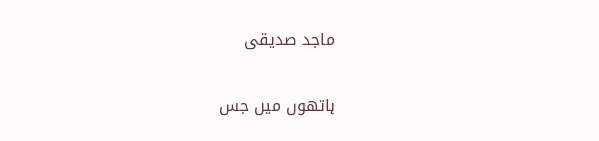ماجد صدیقی

ہاتھوں میں جس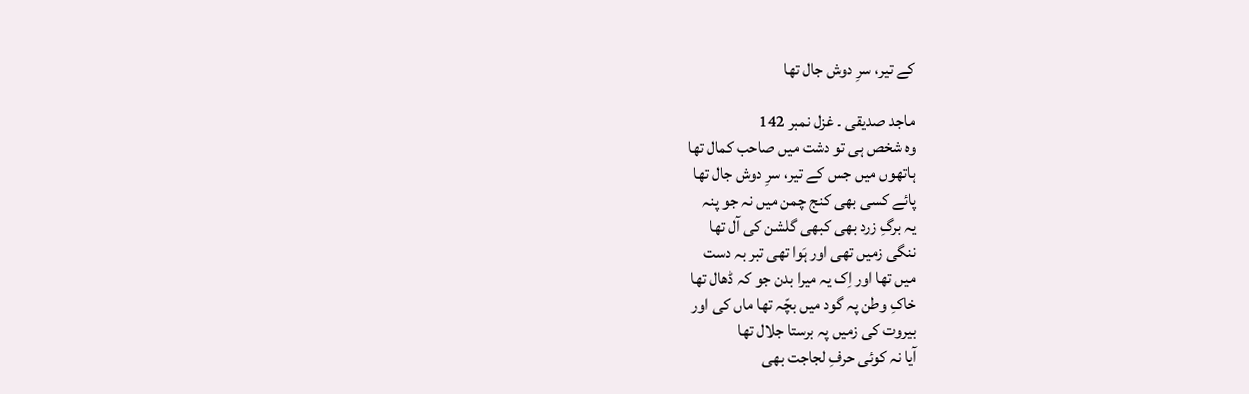کے تیر، سرِ دوش جال تھا

ماجد صدیقی ۔ غزل نمبر 142
وہ شخص ہی تو دشت میں صاحب کمال تھا
ہاتھوں میں جس کے تیر، سرِ دوش جال تھا
پائے کسی بھی کنج چمن میں نہ جو پنہ
یہ برگِ زرد بھی کبھی گلشن کی آل تھا
ننگی زمیں تھی اور ہَوا تھی تبر بہ دست
میں تھا اور اِک یہ میرا بدن جو کہ ڈھال تھا
خاکِ وطن پہ گود میں بچّہ تھا ماں کی اور
بیروت کی زمیں پہ برستا جلال تھا
آیا نہ کوئی حرفِ لجاجت بھی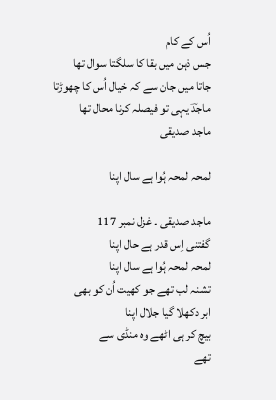اُس کے کام
جس ذہن میں بقا کا سلگتا سوال تھا
جاتا میں جان سے کہ خیال اُس کا چھوڑتا
ماجدؔ یہی تو فیصلہ کرنا محال تھا
ماجد صدیقی

لمحہ لمحہ ہُوا ہے سال اپنا

ماجد صدیقی ۔ غزل نمبر 117
گفتنی اِس قدر ہے حال اپنا
لمحہ لمحہ ہُوا ہے سال اپنا
تشنہ لب تھے جو کھیت اُن کو بھی
ابر دکھلا گیا جلال اپنا
بیچ کر ہی اٹھے وہ منڈی سے
تھے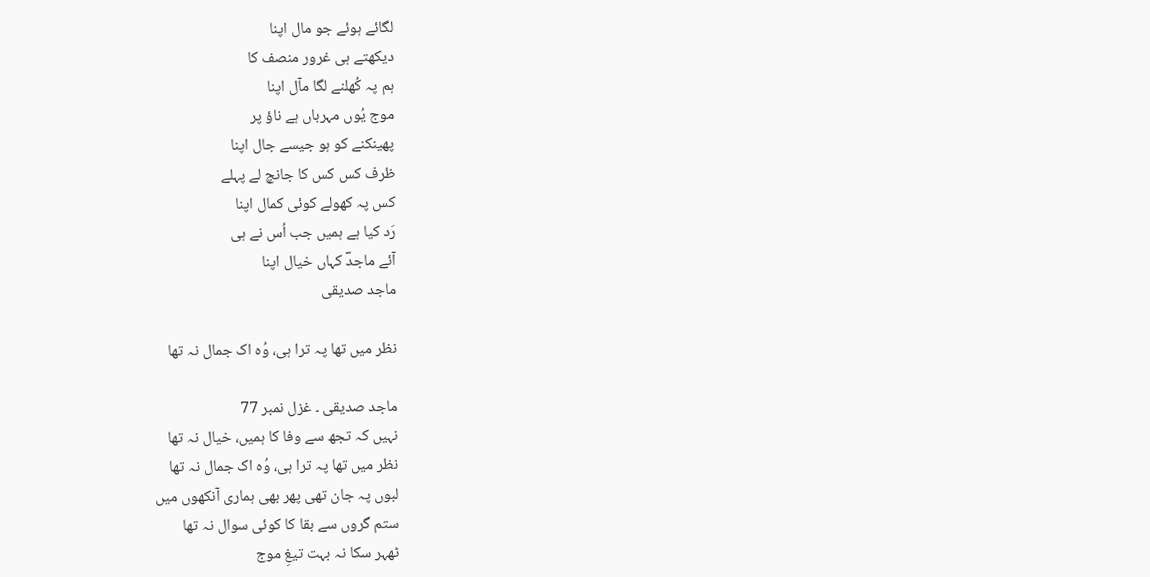لگائے ہوئے جو مال اپنا
دیکھتے ہی غرور منصف کا
ہم پہ کُھلنے لگا مآل اپنا
موج یُوں مہرباں ہے ناؤ پر
پھینکنے کو ہو جیسے جال اپنا
ظرف کس کس کا جانچ لے پہلے
کس پہ کھولے کوئی کمال اپنا
رَد کیا ہے ہمیں جب اُس نے ہی
آئے ماجدؔ کہاں خیال اپنا
ماجد صدیقی

نظر میں تھا پہ ترا ہی، وُہ اک جمال نہ تھا

ماجد صدیقی ۔ غزل نمبر 77
نہیں کہ تجھ سے وفا کا ہمیں، خیال نہ تھا
نظر میں تھا پہ ترا ہی، وُہ اک جمال نہ تھا
لبوں پہ جان تھی پھر بھی ہماری آنکھوں میں
ستم گروں سے بقا کا کوئی سوال نہ تھا
ٹھہر سکا نہ بہت تیغِ موج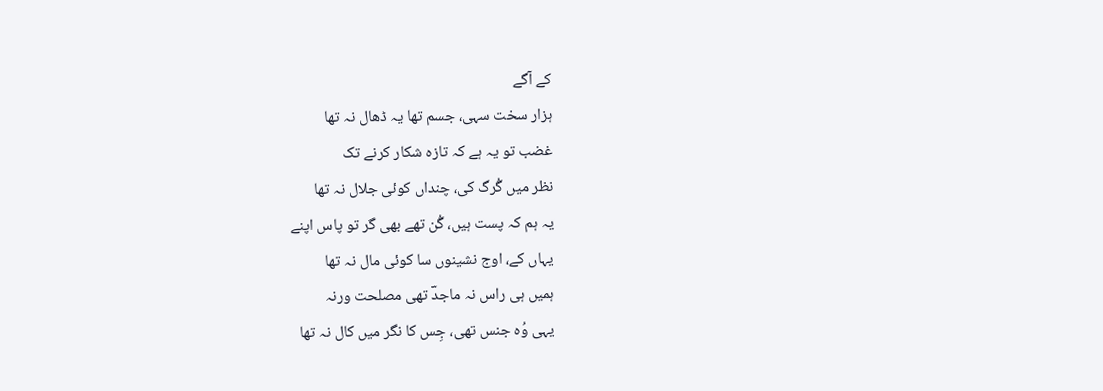کے آگے
ہزار سخت سہی، جسم تھا یہ ڈھال نہ تھا
غضب تو یہ ہے کہ تازہ شکار کرنے تک
نظر میں گُرگ کی، چنداں کوئی جلال نہ تھا
یہ ہم کہ پست ہیں، گُن تھے بھی گر تو پاس اپنے
یہاں کے، اوج نشینوں سا کوئی مال نہ تھا
ہمیں ہی راس نہ ماجدؔ تھی مصلحت ورنہ
یہی وُہ جنس تھی، جِس کا نگر میں کال نہ تھا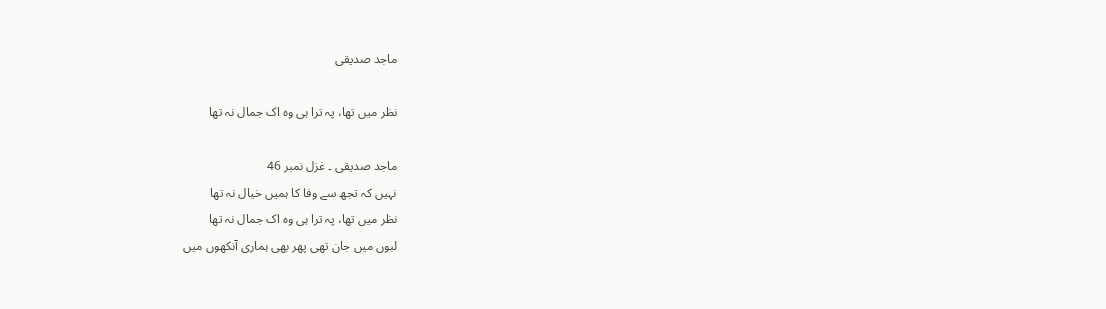ماجد صدیقی

نظر میں تھا، پہ ترا ہی وہ اک جمال نہ تھا

ماجد صدیقی ۔ غزل نمبر 46
نہیں کہ تجھ سے وفا کا ہمیں خیال نہ تھا
نظر میں تھا، پہ ترا ہی وہ اک جمال نہ تھا
لبوں میں جان تھی پھر بھی ہماری آنکھوں میں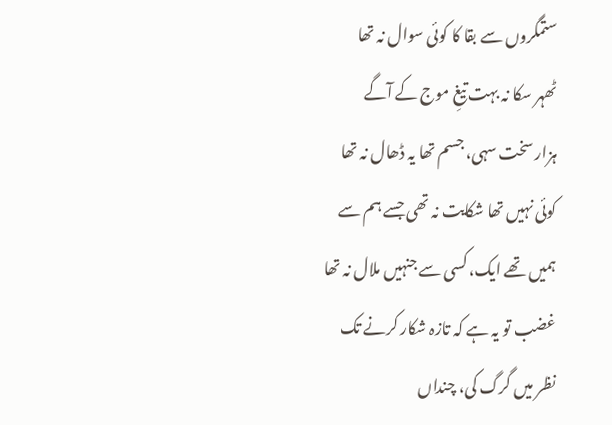ستمگروں سے بقا کا کوئی سوال نہ تھا
ٹھہر سکا نہ بہت تیغِ موج کے آگے
ہزار سخت سہی، جسم تھا یہ ڈھال نہ تھا
کوئی نہیں تھا شکایت نہ تھی جسے ہم سے
ہمیں تھے ایک، کسی سے جنہیں ملال نہ تھا
غضب تو یہ ہے کہ تازہ شکار کرنے تک
نظر میں گرگ کی، چنداں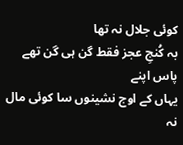کوئی جلال نہ تھا
بہ کُنجِ عجز فقط گن ہی گن تھے پاس اپنے
یہاں کے اوج نشینوں سا کوئی مال نہ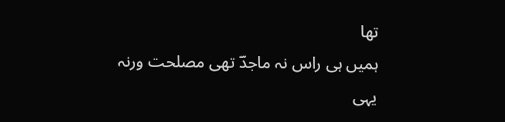تھا
ہمیں ہی راس نہ ماجدؔ تھی مصلحت ورنہ
یہی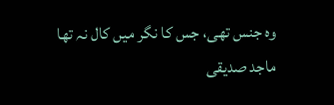وہ جنس تھی، جس کا نگر میں کال نہ تھا
ماجد صدیقی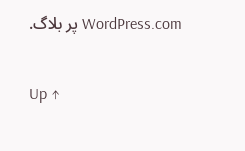WordPress.com پر بلاگ.

Up ↑